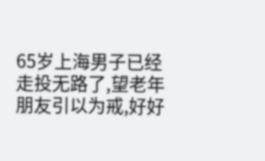65岁上海男子已经走投无路了,望老年朋友引以为戒,好好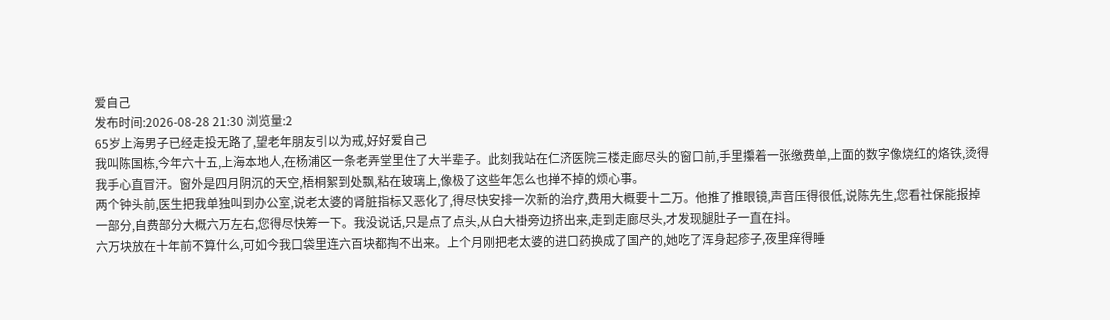爱自己
发布时间:2026-08-28 21:30 浏览量:2
65岁上海男子已经走投无路了,望老年朋友引以为戒,好好爱自己
我叫陈国栋,今年六十五,上海本地人,在杨浦区一条老弄堂里住了大半辈子。此刻我站在仁济医院三楼走廊尽头的窗口前,手里攥着一张缴费单,上面的数字像烧红的烙铁,烫得我手心直冒汗。窗外是四月阴沉的天空,梧桐絮到处飘,粘在玻璃上,像极了这些年怎么也掸不掉的烦心事。
两个钟头前,医生把我单独叫到办公室,说老太婆的肾脏指标又恶化了,得尽快安排一次新的治疗,费用大概要十二万。他推了推眼镜,声音压得很低,说陈先生,您看社保能报掉一部分,自费部分大概六万左右,您得尽快筹一下。我没说话,只是点了点头,从白大褂旁边挤出来,走到走廊尽头,才发现腿肚子一直在抖。
六万块放在十年前不算什么,可如今我口袋里连六百块都掏不出来。上个月刚把老太婆的进口药换成了国产的,她吃了浑身起疹子,夜里痒得睡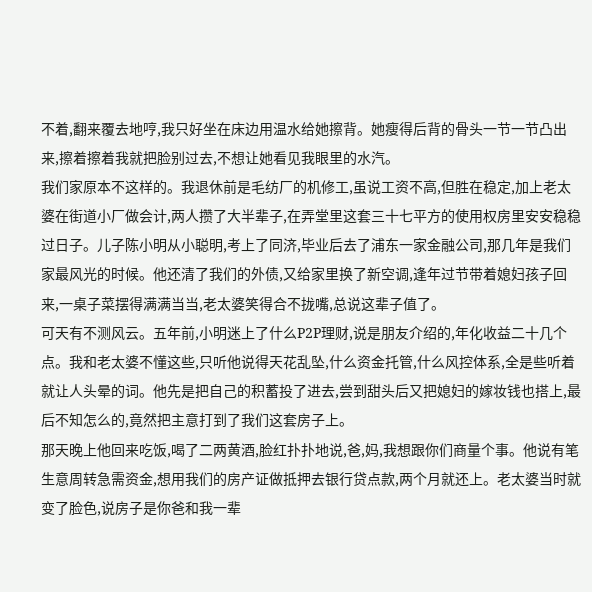不着,翻来覆去地哼,我只好坐在床边用温水给她擦背。她瘦得后背的骨头一节一节凸出来,擦着擦着我就把脸别过去,不想让她看见我眼里的水汽。
我们家原本不这样的。我退休前是毛纺厂的机修工,虽说工资不高,但胜在稳定,加上老太婆在街道小厂做会计,两人攒了大半辈子,在弄堂里这套三十七平方的使用权房里安安稳稳过日子。儿子陈小明从小聪明,考上了同济,毕业后去了浦东一家金融公司,那几年是我们家最风光的时候。他还清了我们的外债,又给家里换了新空调,逢年过节带着媳妇孩子回来,一桌子菜摆得满满当当,老太婆笑得合不拢嘴,总说这辈子值了。
可天有不测风云。五年前,小明迷上了什么P2P理财,说是朋友介绍的,年化收益二十几个点。我和老太婆不懂这些,只听他说得天花乱坠,什么资金托管,什么风控体系,全是些听着就让人头晕的词。他先是把自己的积蓄投了进去,尝到甜头后又把媳妇的嫁妆钱也搭上,最后不知怎么的,竟然把主意打到了我们这套房子上。
那天晚上他回来吃饭,喝了二两黄酒,脸红扑扑地说,爸,妈,我想跟你们商量个事。他说有笔生意周转急需资金,想用我们的房产证做抵押去银行贷点款,两个月就还上。老太婆当时就变了脸色,说房子是你爸和我一辈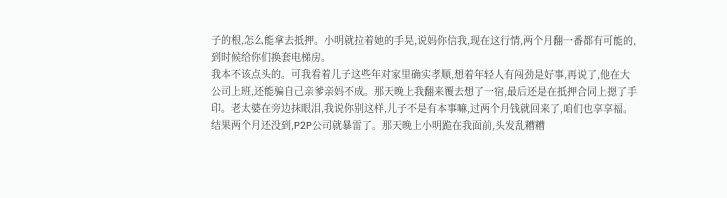子的根,怎么能拿去抵押。小明就拉着她的手晃,说妈你信我,现在这行情,两个月翻一番都有可能的,到时候给你们换套电梯房。
我本不该点头的。可我看着儿子这些年对家里确实孝顺,想着年轻人有闯劲是好事,再说了,他在大公司上班,还能骗自己亲爹亲妈不成。那天晚上我翻来覆去想了一宿,最后还是在抵押合同上摁了手印。老太婆在旁边抹眼泪,我说你别这样,儿子不是有本事嘛,过两个月钱就回来了,咱们也享享福。
结果两个月还没到,P2P公司就暴雷了。那天晚上小明跪在我面前,头发乱糟糟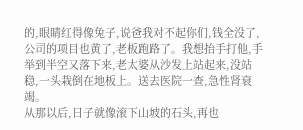的,眼睛红得像兔子,说爸我对不起你们,钱全没了,公司的项目也黄了,老板跑路了。我想抬手打他,手举到半空又落下来,老太婆从沙发上站起来,没站稳,一头栽倒在地板上。送去医院一查,急性肾衰竭。
从那以后,日子就像滚下山坡的石头,再也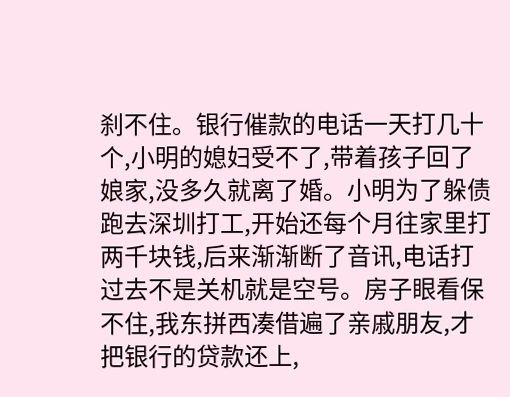刹不住。银行催款的电话一天打几十个,小明的媳妇受不了,带着孩子回了娘家,没多久就离了婚。小明为了躲债跑去深圳打工,开始还每个月往家里打两千块钱,后来渐渐断了音讯,电话打过去不是关机就是空号。房子眼看保不住,我东拼西凑借遍了亲戚朋友,才把银行的贷款还上,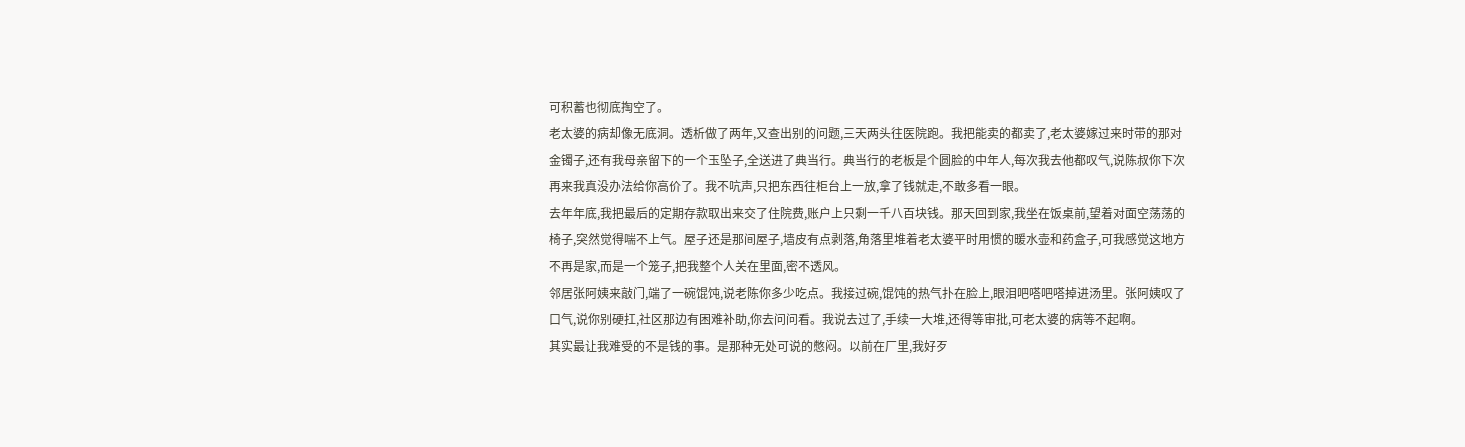可积蓄也彻底掏空了。
老太婆的病却像无底洞。透析做了两年,又查出别的问题,三天两头往医院跑。我把能卖的都卖了,老太婆嫁过来时带的那对金镯子,还有我母亲留下的一个玉坠子,全送进了典当行。典当行的老板是个圆脸的中年人,每次我去他都叹气,说陈叔你下次再来我真没办法给你高价了。我不吭声,只把东西往柜台上一放,拿了钱就走,不敢多看一眼。
去年年底,我把最后的定期存款取出来交了住院费,账户上只剩一千八百块钱。那天回到家,我坐在饭桌前,望着对面空荡荡的椅子,突然觉得喘不上气。屋子还是那间屋子,墙皮有点剥落,角落里堆着老太婆平时用惯的暖水壶和药盒子,可我感觉这地方不再是家,而是一个笼子,把我整个人关在里面,密不透风。
邻居张阿姨来敲门,端了一碗馄饨,说老陈你多少吃点。我接过碗,馄饨的热气扑在脸上,眼泪吧嗒吧嗒掉进汤里。张阿姨叹了口气,说你别硬扛,社区那边有困难补助,你去问问看。我说去过了,手续一大堆,还得等审批,可老太婆的病等不起啊。
其实最让我难受的不是钱的事。是那种无处可说的憋闷。以前在厂里,我好歹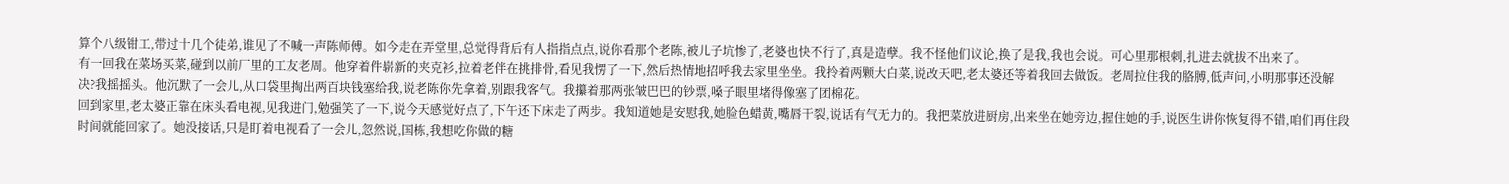算个八级钳工,带过十几个徒弟,谁见了不喊一声陈师傅。如今走在弄堂里,总觉得背后有人指指点点,说你看那个老陈,被儿子坑惨了,老婆也快不行了,真是造孽。我不怪他们议论,换了是我,我也会说。可心里那根刺,扎进去就拔不出来了。
有一回我在菜场买菜,碰到以前厂里的工友老周。他穿着件崭新的夹克衫,拉着老伴在挑排骨,看见我愣了一下,然后热情地招呼我去家里坐坐。我拎着两颗大白菜,说改天吧,老太婆还等着我回去做饭。老周拉住我的胳膊,低声问,小明那事还没解决?我摇摇头。他沉默了一会儿,从口袋里掏出两百块钱塞给我,说老陈你先拿着,别跟我客气。我攥着那两张皱巴巴的钞票,嗓子眼里堵得像塞了团棉花。
回到家里,老太婆正靠在床头看电视,见我进门,勉强笑了一下,说今天感觉好点了,下午还下床走了两步。我知道她是安慰我,她脸色蜡黄,嘴唇干裂,说话有气无力的。我把菜放进厨房,出来坐在她旁边,握住她的手,说医生讲你恢复得不错,咱们再住段时间就能回家了。她没接话,只是盯着电视看了一会儿,忽然说,国栋,我想吃你做的糖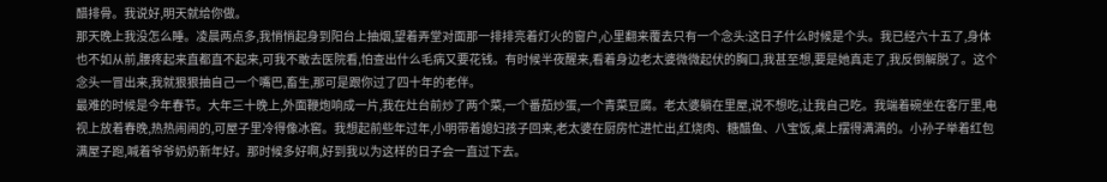醋排骨。我说好,明天就给你做。
那天晚上我没怎么睡。凌晨两点多,我悄悄起身到阳台上抽烟,望着弄堂对面那一排排亮着灯火的窗户,心里翻来覆去只有一个念头:这日子什么时候是个头。我已经六十五了,身体也不如从前,腰疼起来直都直不起来,可我不敢去医院看,怕查出什么毛病又要花钱。有时候半夜醒来,看着身边老太婆微微起伏的胸口,我甚至想,要是她真走了,我反倒解脱了。这个念头一冒出来,我就狠狠抽自己一个嘴巴,畜生,那可是跟你过了四十年的老伴。
最难的时候是今年春节。大年三十晚上,外面鞭炮响成一片,我在灶台前炒了两个菜,一个番茄炒蛋,一个青菜豆腐。老太婆躺在里屋,说不想吃,让我自己吃。我端着碗坐在客厅里,电视上放着春晚,热热闹闹的,可屋子里冷得像冰窖。我想起前些年过年,小明带着媳妇孩子回来,老太婆在厨房忙进忙出,红烧肉、糖醋鱼、八宝饭,桌上摆得满满的。小孙子举着红包满屋子跑,喊着爷爷奶奶新年好。那时候多好啊,好到我以为这样的日子会一直过下去。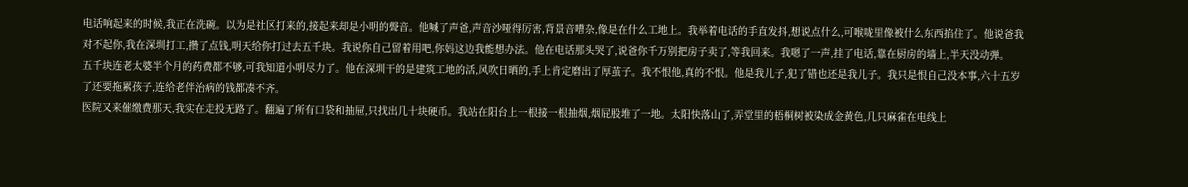电话响起来的时候,我正在洗碗。以为是社区打来的,接起来却是小明的聲音。他喊了声爸,声音沙哑得厉害,背景音嘈杂,像是在什么工地上。我举着电话的手直发抖,想说点什么,可喉咙里像被什么东西掐住了。他说爸我对不起你,我在深圳打工,攒了点钱,明天给你打过去五千块。我说你自己留着用吧,你妈这边我能想办法。他在电话那头哭了,说爸你千万别把房子卖了,等我回来。我嗯了一声,挂了电话,靠在厨房的墙上,半天没动弹。
五千块连老太婆半个月的药费都不够,可我知道小明尽力了。他在深圳干的是建筑工地的活,风吹日晒的,手上肯定磨出了厚茧子。我不恨他,真的不恨。他是我儿子,犯了错也还是我儿子。我只是恨自己没本事,六十五岁了还要拖累孩子,连给老伴治病的钱都凑不齐。
医院又来催缴费那天,我实在走投无路了。翻遍了所有口袋和抽屉,只找出几十块硬币。我站在阳台上一根接一根抽烟,烟屁股堆了一地。太阳快落山了,弄堂里的梧桐树被染成金黄色,几只麻雀在电线上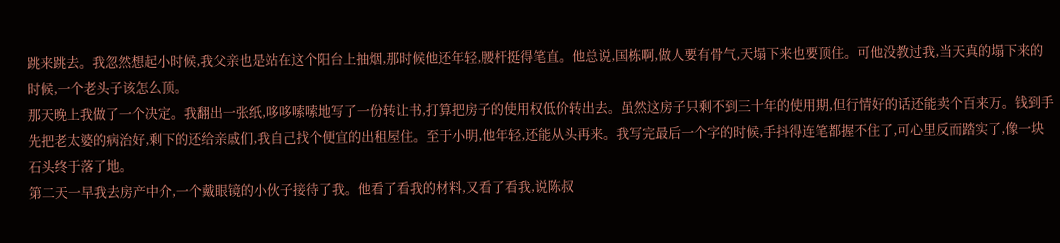跳来跳去。我忽然想起小时候,我父亲也是站在这个阳台上抽烟,那时候他还年轻,腰杆挺得笔直。他总说,国栋啊,做人要有骨气,天塌下来也要顶住。可他没教过我,当天真的塌下来的时候,一个老头子该怎么顶。
那天晚上我做了一个决定。我翻出一张纸,哆哆嗦嗦地写了一份转让书,打算把房子的使用权低价转出去。虽然这房子只剩不到三十年的使用期,但行情好的话还能卖个百来万。钱到手先把老太婆的病治好,剩下的还给亲戚们,我自己找个便宜的出租屋住。至于小明,他年轻,还能从头再来。我写完最后一个字的时候,手抖得连笔都握不住了,可心里反而踏实了,像一块石头终于落了地。
第二天一早我去房产中介,一个戴眼镜的小伙子接待了我。他看了看我的材料,又看了看我,说陈叔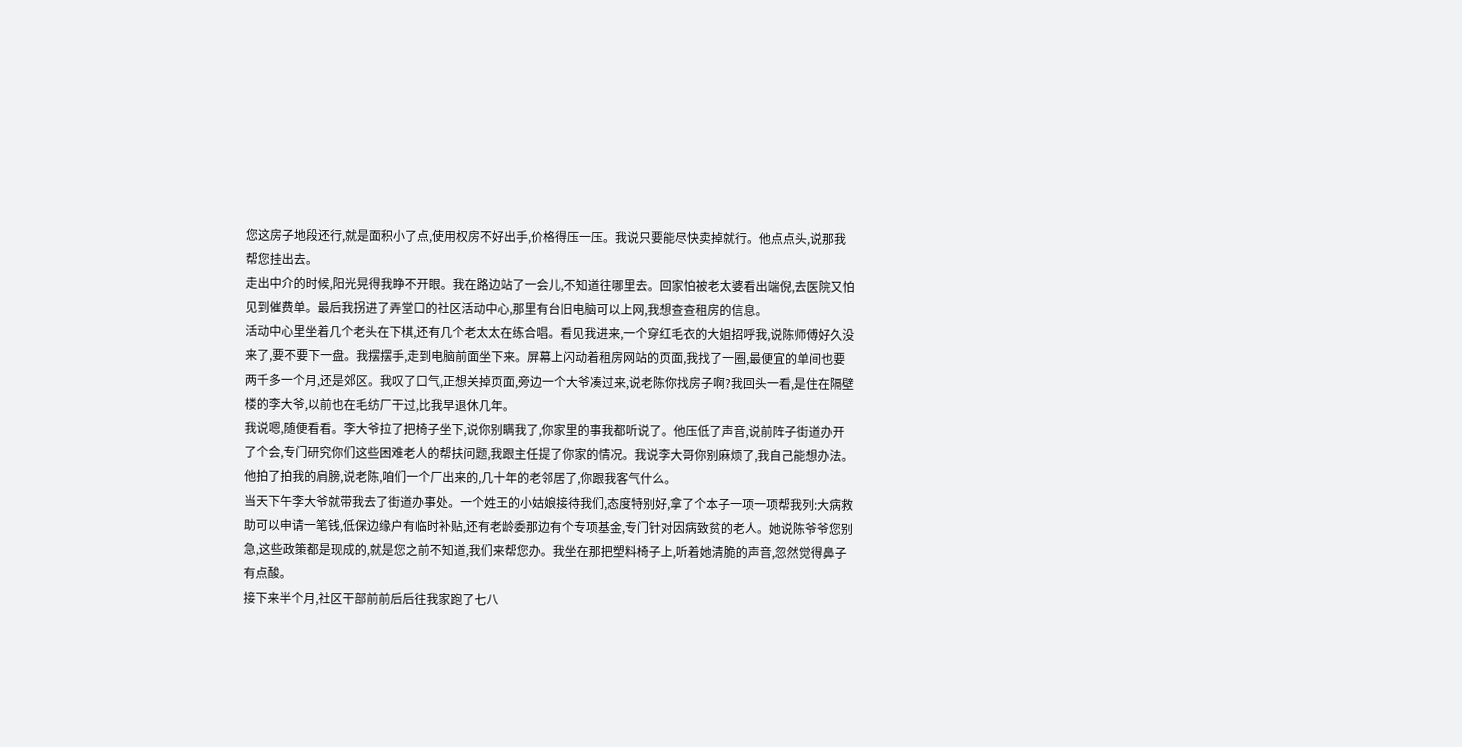您这房子地段还行,就是面积小了点,使用权房不好出手,价格得压一压。我说只要能尽快卖掉就行。他点点头,说那我帮您挂出去。
走出中介的时候,阳光晃得我睁不开眼。我在路边站了一会儿,不知道往哪里去。回家怕被老太婆看出端倪,去医院又怕见到催费单。最后我拐进了弄堂口的社区活动中心,那里有台旧电脑可以上网,我想查查租房的信息。
活动中心里坐着几个老头在下棋,还有几个老太太在练合唱。看见我进来,一个穿红毛衣的大姐招呼我,说陈师傅好久没来了,要不要下一盘。我摆摆手,走到电脑前面坐下来。屏幕上闪动着租房网站的页面,我找了一圈,最便宜的单间也要两千多一个月,还是郊区。我叹了口气,正想关掉页面,旁边一个大爷凑过来,说老陈你找房子啊?我回头一看,是住在隔壁楼的李大爷,以前也在毛纺厂干过,比我早退休几年。
我说嗯,随便看看。李大爷拉了把椅子坐下,说你别瞒我了,你家里的事我都听说了。他压低了声音,说前阵子街道办开了个会,专门研究你们这些困难老人的帮扶问题,我跟主任提了你家的情况。我说李大哥你别麻烦了,我自己能想办法。他拍了拍我的肩膀,说老陈,咱们一个厂出来的,几十年的老邻居了,你跟我客气什么。
当天下午李大爷就带我去了街道办事处。一个姓王的小姑娘接待我们,态度特别好,拿了个本子一项一项帮我列:大病救助可以申请一笔钱,低保边缘户有临时补贴,还有老龄委那边有个专项基金,专门针对因病致贫的老人。她说陈爷爷您别急,这些政策都是现成的,就是您之前不知道,我们来帮您办。我坐在那把塑料椅子上,听着她清脆的声音,忽然觉得鼻子有点酸。
接下来半个月,社区干部前前后后往我家跑了七八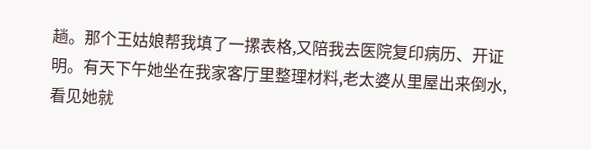趟。那个王姑娘帮我填了一摞表格,又陪我去医院复印病历、开证明。有天下午她坐在我家客厅里整理材料,老太婆从里屋出来倒水,看见她就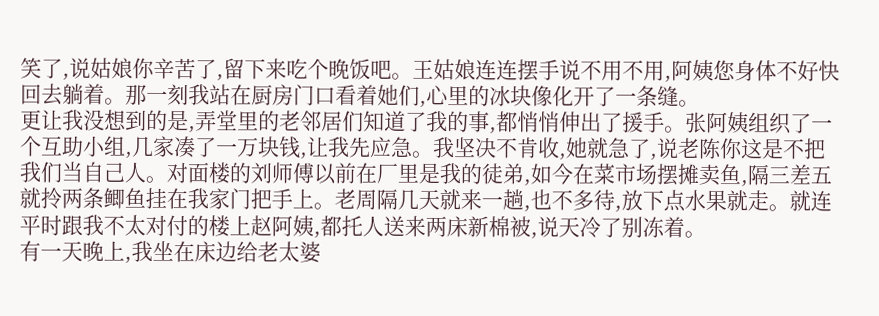笑了,说姑娘你辛苦了,留下来吃个晚饭吧。王姑娘连连摆手说不用不用,阿姨您身体不好快回去躺着。那一刻我站在厨房门口看着她们,心里的冰块像化开了一条缝。
更让我没想到的是,弄堂里的老邻居们知道了我的事,都悄悄伸出了援手。张阿姨组织了一个互助小组,几家凑了一万块钱,让我先应急。我坚决不肯收,她就急了,说老陈你这是不把我们当自己人。对面楼的刘师傅以前在厂里是我的徒弟,如今在菜市场摆摊卖鱼,隔三差五就拎两条鲫鱼挂在我家门把手上。老周隔几天就来一趟,也不多待,放下点水果就走。就连平时跟我不太对付的楼上赵阿姨,都托人送来两床新棉被,说天冷了别冻着。
有一天晚上,我坐在床边给老太婆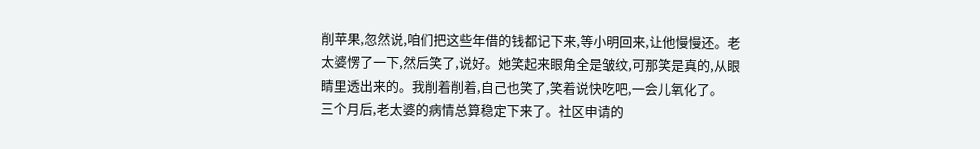削苹果,忽然说,咱们把这些年借的钱都记下来,等小明回来,让他慢慢还。老太婆愣了一下,然后笑了,说好。她笑起来眼角全是皱纹,可那笑是真的,从眼睛里透出来的。我削着削着,自己也笑了,笑着说快吃吧,一会儿氧化了。
三个月后,老太婆的病情总算稳定下来了。社区申请的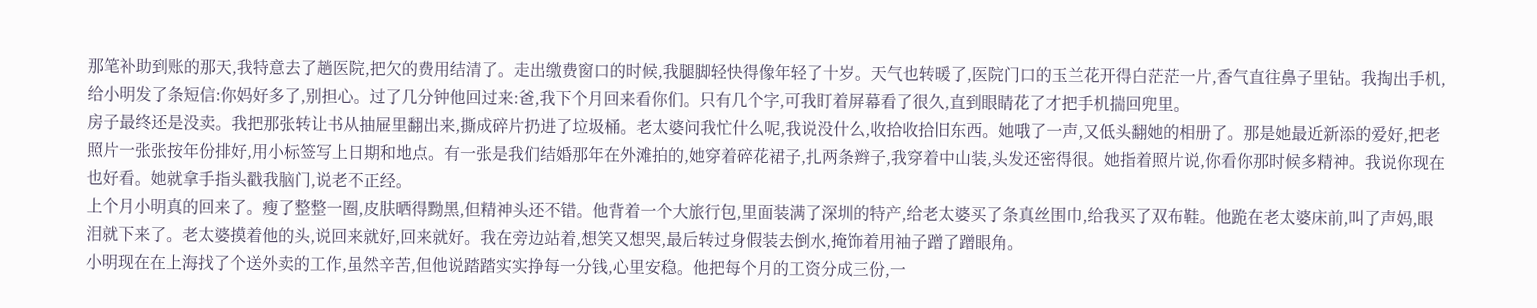那笔补助到账的那天,我特意去了趟医院,把欠的费用结清了。走出缴费窗口的时候,我腿脚轻快得像年轻了十岁。天气也转暖了,医院门口的玉兰花开得白茫茫一片,香气直往鼻子里钻。我掏出手机,给小明发了条短信:你妈好多了,别担心。过了几分钟他回过来:爸,我下个月回来看你们。只有几个字,可我盯着屏幕看了很久,直到眼睛花了才把手机揣回兜里。
房子最终还是没卖。我把那张转让书从抽屉里翻出来,撕成碎片扔进了垃圾桶。老太婆问我忙什么呢,我说没什么,收拾收拾旧东西。她哦了一声,又低头翻她的相册了。那是她最近新添的爱好,把老照片一张张按年份排好,用小标签写上日期和地点。有一张是我们结婚那年在外滩拍的,她穿着碎花裙子,扎两条辫子,我穿着中山装,头发还密得很。她指着照片说,你看你那时候多精神。我说你现在也好看。她就拿手指头戳我脑门,说老不正经。
上个月小明真的回来了。瘦了整整一圈,皮肤晒得黝黑,但精神头还不错。他背着一个大旅行包,里面装满了深圳的特产,给老太婆买了条真丝围巾,给我买了双布鞋。他跪在老太婆床前,叫了声妈,眼泪就下来了。老太婆摸着他的头,说回来就好,回来就好。我在旁边站着,想笑又想哭,最后转过身假装去倒水,掩饰着用袖子蹭了蹭眼角。
小明现在在上海找了个送外卖的工作,虽然辛苦,但他说踏踏实实挣每一分钱,心里安稳。他把每个月的工资分成三份,一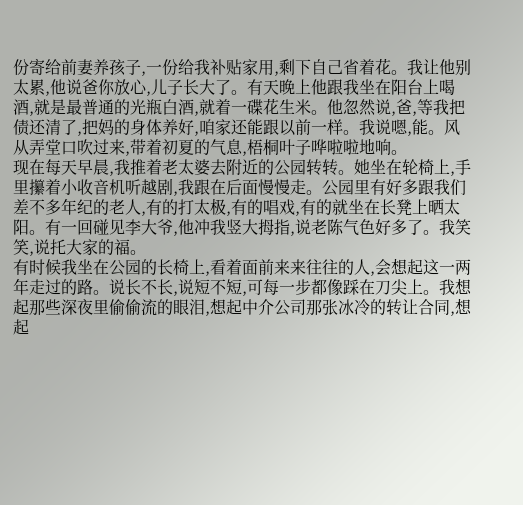份寄给前妻养孩子,一份给我补贴家用,剩下自己省着花。我让他别太累,他说爸你放心,儿子长大了。有天晚上他跟我坐在阳台上喝酒,就是最普通的光瓶白酒,就着一碟花生米。他忽然说,爸,等我把债还清了,把妈的身体养好,咱家还能跟以前一样。我说嗯,能。风从弄堂口吹过来,带着初夏的气息,梧桐叶子哗啦啦地响。
现在每天早晨,我推着老太婆去附近的公园转转。她坐在轮椅上,手里攥着小收音机听越剧,我跟在后面慢慢走。公园里有好多跟我们差不多年纪的老人,有的打太极,有的唱戏,有的就坐在长凳上晒太阳。有一回碰见李大爷,他冲我竖大拇指,说老陈气色好多了。我笑笑,说托大家的福。
有时候我坐在公园的长椅上,看着面前来来往往的人,会想起这一两年走过的路。说长不长,说短不短,可每一步都像踩在刀尖上。我想起那些深夜里偷偷流的眼泪,想起中介公司那张冰冷的转让合同,想起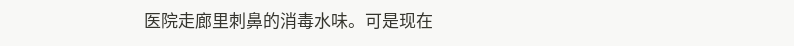医院走廊里刺鼻的消毒水味。可是现在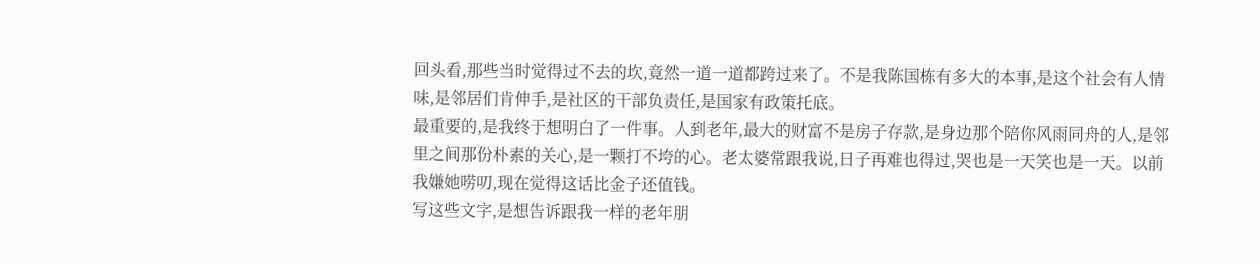回头看,那些当时觉得过不去的坎,竟然一道一道都跨过来了。不是我陈国栋有多大的本事,是这个社会有人情味,是邻居们肯伸手,是社区的干部负责任,是国家有政策托底。
最重要的,是我终于想明白了一件事。人到老年,最大的财富不是房子存款,是身边那个陪你风雨同舟的人,是邻里之间那份朴素的关心,是一颗打不垮的心。老太婆常跟我说,日子再难也得过,哭也是一天笑也是一天。以前我嫌她唠叨,现在觉得这话比金子还值钱。
写这些文字,是想告诉跟我一样的老年朋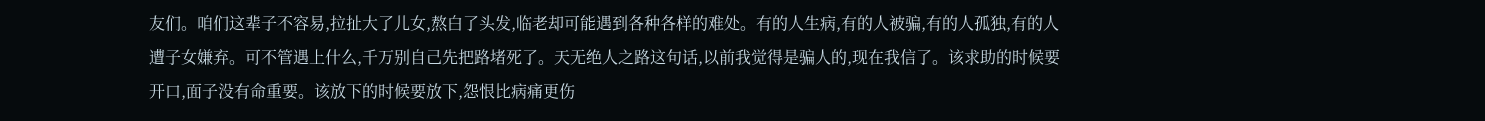友们。咱们这辈子不容易,拉扯大了儿女,熬白了头发,临老却可能遇到各种各样的难处。有的人生病,有的人被骗,有的人孤独,有的人遭子女嫌弃。可不管遇上什么,千万别自己先把路堵死了。天无绝人之路这句话,以前我觉得是骗人的,现在我信了。该求助的时候要开口,面子没有命重要。该放下的时候要放下,怨恨比病痛更伤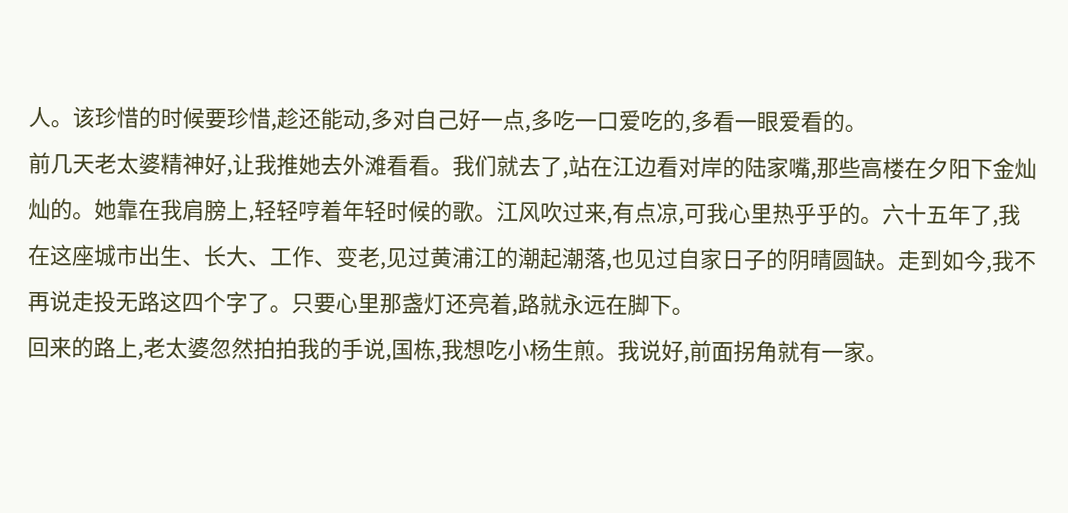人。该珍惜的时候要珍惜,趁还能动,多对自己好一点,多吃一口爱吃的,多看一眼爱看的。
前几天老太婆精神好,让我推她去外滩看看。我们就去了,站在江边看对岸的陆家嘴,那些高楼在夕阳下金灿灿的。她靠在我肩膀上,轻轻哼着年轻时候的歌。江风吹过来,有点凉,可我心里热乎乎的。六十五年了,我在这座城市出生、长大、工作、变老,见过黄浦江的潮起潮落,也见过自家日子的阴晴圆缺。走到如今,我不再说走投无路这四个字了。只要心里那盏灯还亮着,路就永远在脚下。
回来的路上,老太婆忽然拍拍我的手说,国栋,我想吃小杨生煎。我说好,前面拐角就有一家。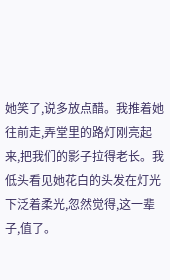她笑了,说多放点醋。我推着她往前走,弄堂里的路灯刚亮起来,把我们的影子拉得老长。我低头看见她花白的头发在灯光下泛着柔光,忽然觉得,这一辈子,值了。